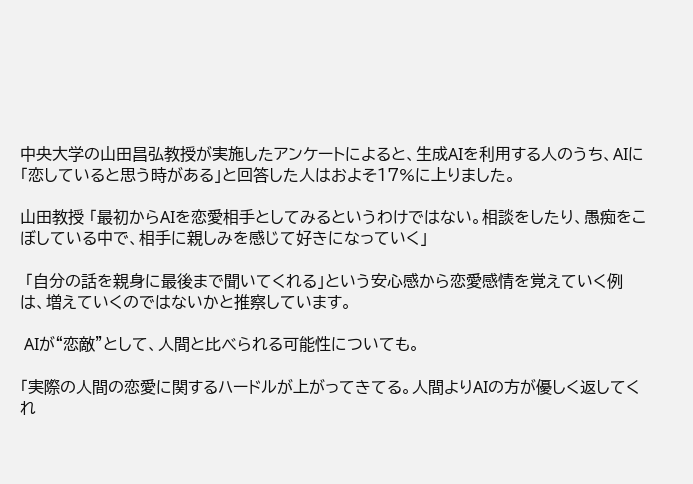中央大学の山田昌弘教授が実施したアンケートによると、生成AIを利用する人のうち、AIに「恋していると思う時がある」と回答した人はおよそ17%に上りました。

山田教授 「最初からAIを恋愛相手としてみるというわけではない。相談をしたり、愚痴をこぼしている中で、相手に親しみを感じて好きになっていく」

 「自分の話を親身に最後まで聞いてくれる」という安心感から恋愛感情を覚えていく例は、増えていくのではないかと推察しています。

 AIが“恋敵”として、人間と比べられる可能性についても。

「実際の人間の恋愛に関するハードルが上がってきてる。人間よりAIの方が優しく返してくれ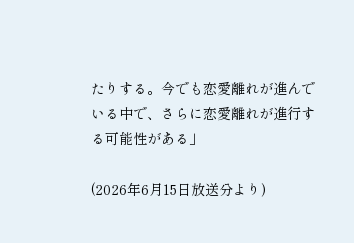たりする。今でも恋愛離れが進んでいる中で、さらに恋愛離れが進行する可能性がある」

(2026年6月15日放送分より)